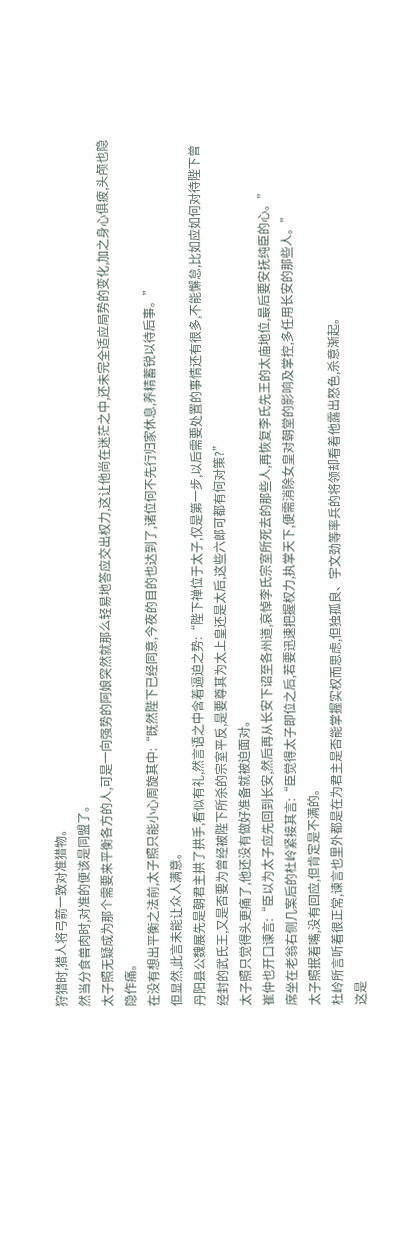狩猎时,猎人将弓箭一致对准猎物。
然当分食兽肉时,对准的便该是同盟了。
太子照无疑成为那个需要来平衡各方的人,可是一向强势的阿娘突然就那么轻易地答应交出权力,这让他尚在迷茫之中,还未完全适应局势的变化,加之身心俱疲,头颅也隐隐作痛。
在没有想出平衡之法前,太子照只能小心周旋其中:“既然陛下已经同意,今夜的目的也达到了,诸位何不先行归家休息,养精蓄锐以待后事。”
但显然,此言未能让众人满意。
丹阳县公魏展先是朝君主拱了拱手,看似有礼,然言语之中含着逼迫之势:“陛下禅位于太子,仅是第一步,以后需要处置的事情还有很多,不能懈怠,比如应如何对待陛下曾经封的武氏王,又是否要为曾经被陛下所杀的宗室平反,是要尊其为太上皇还是太后,这些六郎可都有何对策?”
太子照只觉得头更痛了,他还没有做好准备就被迫面对。
崔仲也开口谏言:“臣以为太子应先回到长安,然后再从长安下诏至各州道,哀悼李氏宗室所死去的那些人,再恢复李氏先王的太庙地位,最后要安抚纯臣的心。”
席坐在老翁右侧几案后的杜岭紧接其言:“臣觉得太子即位之后,若要迅速把握权力,执掌天下,便需消除女皇对朝堂的影响及掌控,多任用长安的那些人。”
太子照抿着嘴,没有回应,但肯定是不满的。
杜岭所言听着很正常,谏言也里外都是在为君主是否能掌握实权而思虑,但独孤良、宇文劲等率兵的将领却看着他露出怒色,杀意渐起。
这是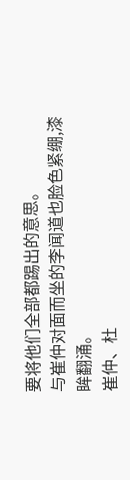要将他们全部都踢出的意思。
与崔仲对面而坐的李闻道也脸色紧绷,漆眸翻涌。
崔仲、杜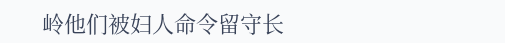岭他们被妇人命令留守长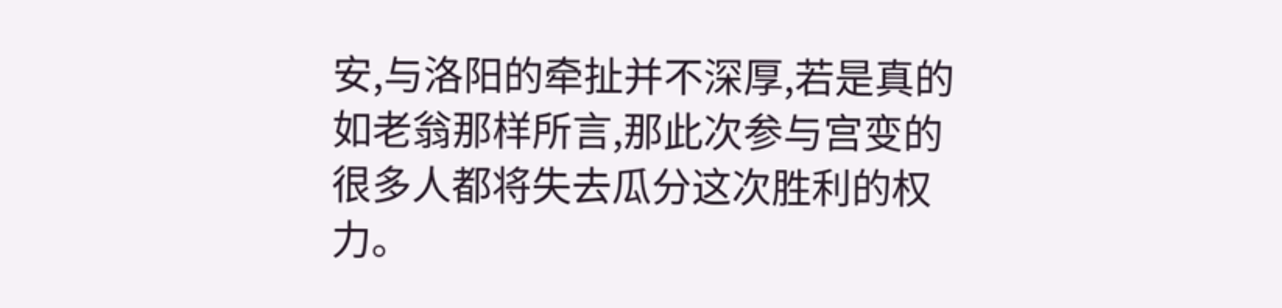安,与洛阳的牵扯并不深厚,若是真的如老翁那样所言,那此次参与宫变的很多人都将失去瓜分这次胜利的权力。